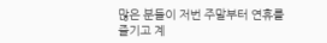많은 분들이 저번 주말부터 연휴를 즐기고 계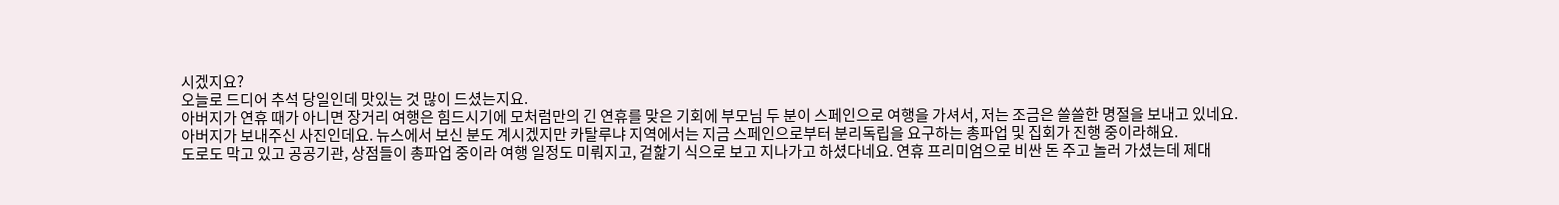시겠지요?
오늘로 드디어 추석 당일인데 맛있는 것 많이 드셨는지요.
아버지가 연휴 때가 아니면 장거리 여행은 힘드시기에 모처럼만의 긴 연휴를 맞은 기회에 부모님 두 분이 스페인으로 여행을 가셔서, 저는 조금은 쓸쓸한 명절을 보내고 있네요.
아버지가 보내주신 사진인데요. 뉴스에서 보신 분도 계시겠지만 카탈루냐 지역에서는 지금 스페인으로부터 분리독립을 요구하는 총파업 및 집회가 진행 중이라해요.
도로도 막고 있고 공공기관, 상점들이 총파업 중이라 여행 일정도 미뤄지고, 겉핥기 식으로 보고 지나가고 하셨다네요. 연휴 프리미엄으로 비싼 돈 주고 놀러 가셨는데 제대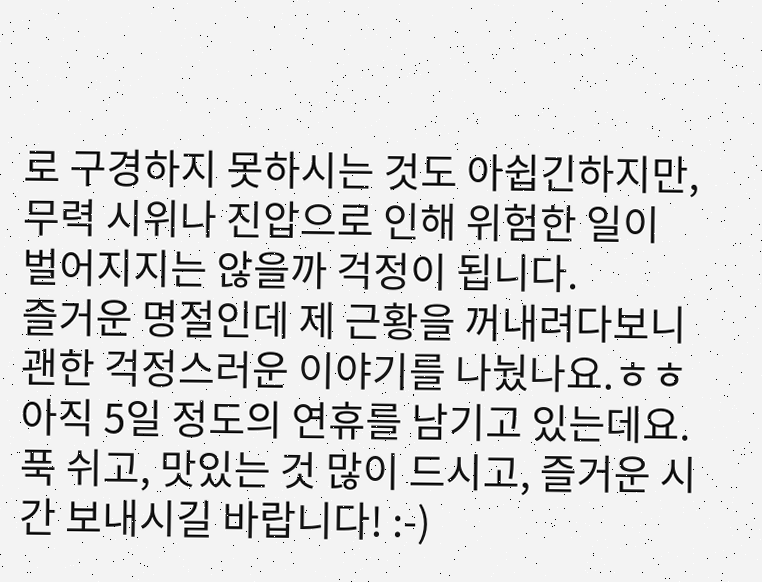로 구경하지 못하시는 것도 아쉽긴하지만, 무력 시위나 진압으로 인해 위험한 일이 벌어지지는 않을까 걱정이 됩니다.
즐거운 명절인데 제 근황을 꺼내려다보니 괜한 걱정스러운 이야기를 나눴나요.ㅎㅎ
아직 5일 정도의 연휴를 남기고 있는데요. 푹 쉬고, 맛있는 것 많이 드시고, 즐거운 시간 보내시길 바랍니다! :-)